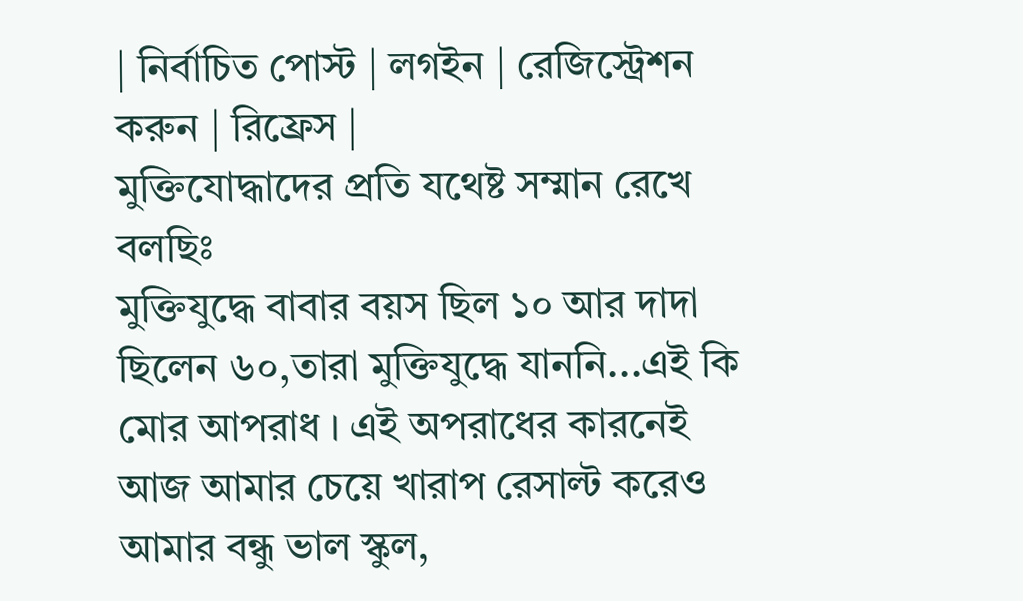| নির্বাচিত পোস্ট | লগইন | রেজিস্ট্রেশন করুন | রিফ্রেস |
মুক্তিযোদ্ধাদের প্রতি যথেষ্ট সম্মান রেখে বলছিঃ
মুক্তিযুদ্ধে বাবার বয়স ছিল ১০ আর দাদা ছিলেন ৬০,তারা মুক্তিযুদ্ধে যাননি...এই কি মোর আপরাধ । এই অপরাধের কারনেই আজ আমার চেয়ে খারাপ রেসাল্ট করেও আমার বন্ধু ভাল স্কুল,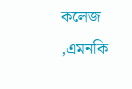কলেজ ,এমনকি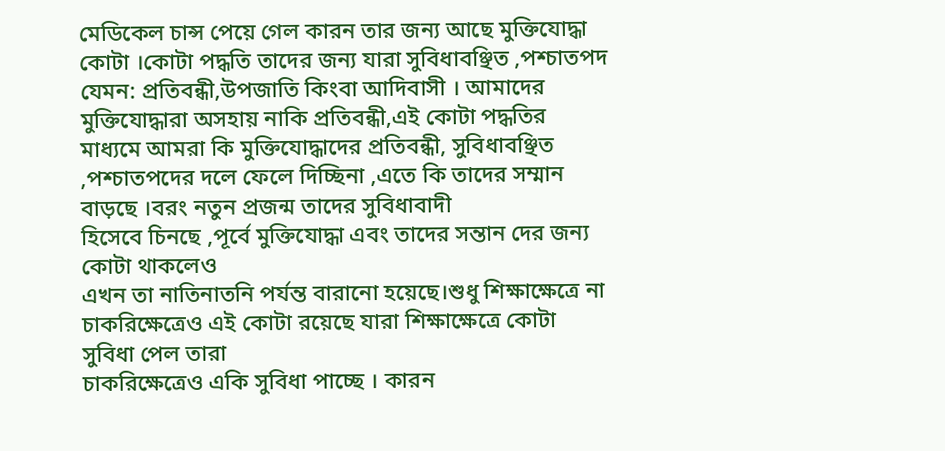মেডিকেল চান্স পেয়ে গেল কারন তার জন্য আছে মুক্তিযোদ্ধা কোটা ।কোটা পদ্ধতি তাদের জন্য যারা সুবিধাবঞ্ছিত ,পশ্চাতপদ যেমন: প্রতিবন্ধী,উপজাতি কিংবা আদিবাসী । আমাদের মুক্তিযোদ্ধারা অসহায় নাকি প্রতিবন্ধী,এই কোটা পদ্ধতির মাধ্যমে আমরা কি মুক্তিযোদ্ধাদের প্রতিবন্ধী, সুবিধাবঞ্ছিত ,পশ্চাতপদের দলে ফেলে দিচ্ছিনা ,এতে কি তাদের সম্মান বাড়ছে ।বরং নতুন প্রজন্ম তাদের সুবিধাবাদী
হিসেবে চিনছে ,পূর্বে মুক্তিযোদ্ধা এবং তাদের সন্তান দের জন্য কোটা থাকলেও
এখন তা নাতিনাতনি পর্যন্ত বারানো হয়েছে।শুধু শিক্ষাক্ষেত্রে না চাকরিক্ষেত্রেও এই কোটা রয়েছে যারা শিক্ষাক্ষেত্রে কোটা সুবিধা পেল তারা
চাকরিক্ষেত্রেও একি সুবিধা পাচ্ছে । কারন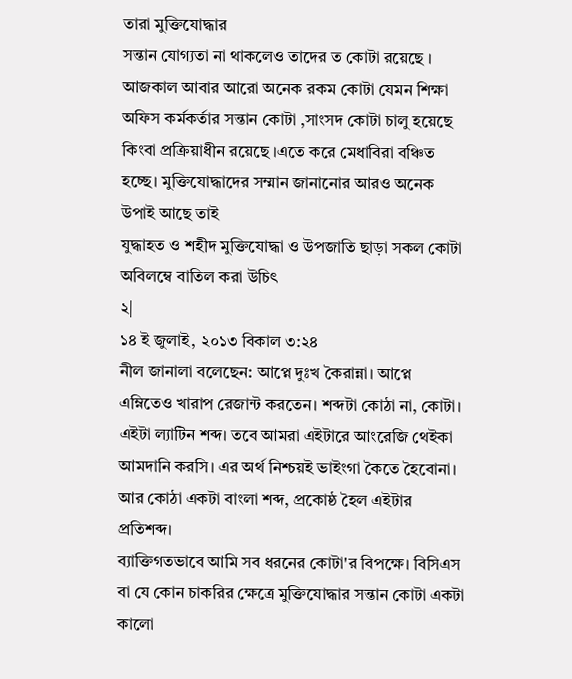তারা মুক্তিযোদ্ধার
সন্তান যোগ্যতা না থাকলেও তাদের ত কোটা রয়েছে । আজকাল আবার আরো অনেক রকম কোটা যেমন শিক্ষা অফিস কর্মকর্তার সন্তান কোটা ,সাংসদ কোটা চালু হয়েছে কিংবা প্রক্রিয়াধীন রয়েছে ।এতে করে মেধাবিরা বঞ্চিত হচ্ছে। মুক্তিযোদ্ধাদের সম্মান জানানোর আরও অনেক উপাই আছে তাই
যুদ্ধাহত ও শহীদ মুক্তিযোদ্ধা ও উপজাতি ছাড়া সকল কোটা অবিলম্বে বাতিল করা উচিৎ
২|
১৪ ই জুলাই, ২০১৩ বিকাল ৩:২৪
নীল জানালা বলেছেন: আপ্নে দুঃখ কৈরান্না। আপ্নে এম্নিতেও খারাপ রেজান্ট করতেন। শব্দটা কোঠা না, কোটা। এইটা ল্যাটিন শব্দ। তবে আমরা এইটারে আংরেজি থেইকা আমদানি করসি। এর অর্থ নিশ্চয়ই ভাইংগা কৈতে হৈবোনা। আর কোঠা একটা বাংলা শব্দ, প্রকোষ্ঠ হৈল এইটার প্রতিশব্দ।
ব্যাক্তিগতভাবে আমি সব ধরনের কোটা'র বিপক্ষে। বিসিএস বা যে কোন চাকরির ক্ষেত্রে মুক্তিযোদ্ধার সন্তান কোটা একটা কালো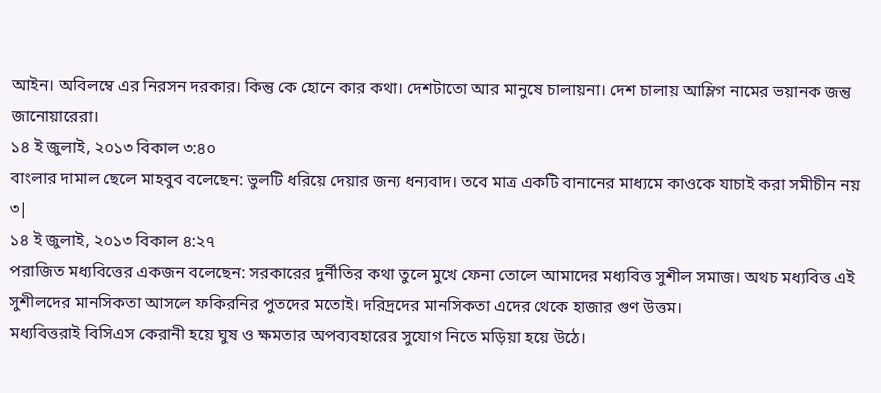আইন। অবিলম্বে এর নিরসন দরকার। কিন্তু কে হোনে কার কথা। দেশটাতো আর মানুষে চালায়না। দেশ চালায় আম্লিগ নামের ভয়ানক জন্তু জানোয়ারেরা।
১৪ ই জুলাই, ২০১৩ বিকাল ৩:৪০
বাংলার দামাল ছেলে মাহবুব বলেছেন: ভুলটি ধরিয়ে দেয়ার জন্য ধন্যবাদ। তবে মাত্র একটি বানানের মাধ্যমে কাওকে যাচাই করা সমীচীন নয়
৩|
১৪ ই জুলাই, ২০১৩ বিকাল ৪:২৭
পরাজিত মধ্যবিত্তের একজন বলেছেন: সরকারের দুর্নীতির কথা তুলে মুখে ফেনা তোলে আমাদের মধ্যবিত্ত সুশীল সমাজ। অথচ মধ্যবিত্ত এই সুশীলদের মানসিকতা আসলে ফকিরনির পুতদের মতোই। দরিদ্রদের মানসিকতা এদের থেকে হাজার গুণ উত্তম।
মধ্যবিত্তরাই বিসিএস কেরানী হয়ে ঘুষ ও ক্ষমতার অপব্যবহারের সুযোগ নিতে মড়িয়া হয়ে উঠে।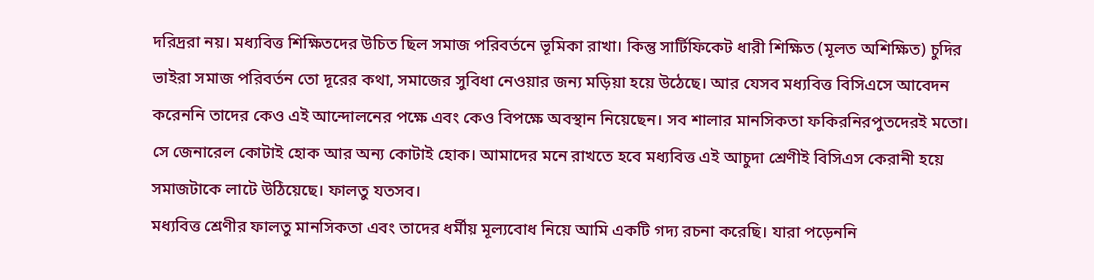দরিদ্ররা নয়। মধ্যবিত্ত শিক্ষিতদের উচিত ছিল সমাজ পরিবর্তনে ভূমিকা রাখা। কিন্তু সার্টিফিকেট ধারী শিক্ষিত (মূলত অশিক্ষিত) চুদির ভাইরা সমাজ পরিবর্তন তো দূরের কথা, সমাজের সুবিধা নেওয়ার জন্য মড়িয়া হয়ে উঠেছে। আর যেসব মধ্যবিত্ত বিসিএসে আবেদন করেননি তাদের কেও এই আন্দোলনের পক্ষে এবং কেও বিপক্ষে অবস্থান নিয়েছেন। সব শালার মানসিকতা ফকিরনিরপুতদেরই মতো। সে জেনারেল কোটাই হোক আর অন্য কোটাই হোক। আমাদের মনে রাখতে হবে মধ্যবিত্ত এই আচুদা শ্রেণীই বিসিএস কেরানী হয়ে সমাজটাকে লাটে উঠিয়েছে। ফালতু যতসব।
মধ্যবিত্ত শ্রেণীর ফালতু মানসিকতা এবং তাদের ধর্মীয় মূল্যবোধ নিয়ে আমি একটি গদ্য রচনা করেছি। যারা পড়েননি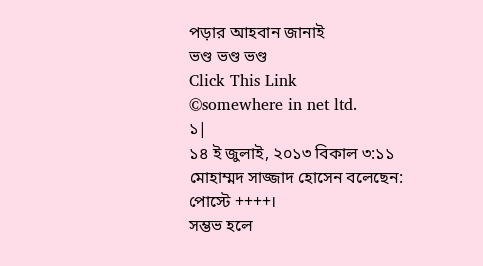পড়ার আহবান জানাই
ভণ্ড ভণ্ড ভণ্ড
Click This Link
©somewhere in net ltd.
১|
১৪ ই জুলাই, ২০১৩ বিকাল ৩:১১
মোহাম্মদ সাজ্জাদ হোসেন বলেছেন:
পোস্টে ++++।
সম্ভভ হলে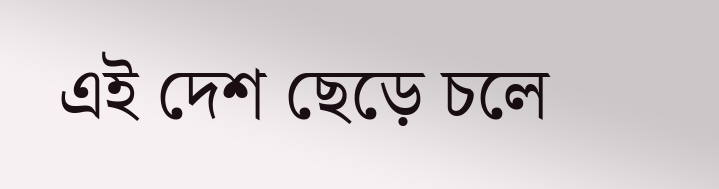এই দেশ ছেড়ে চলে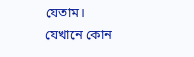যেতাম।
যেখানে কোন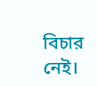বিচার নেই।